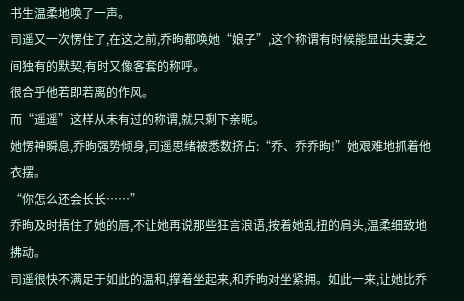书生温柔地唤了一声。
司遥又一次愣住了,在这之前,乔昫都唤她“娘子”,这个称谓有时候能显出夫妻之间独有的默契,有时又像客套的称呼。
很合乎他若即若离的作风。
而“遥遥”这样从未有过的称谓,就只剩下亲昵。
她愣神瞬息,乔昫强势倾身,司遥思绪被悉数挤占:“乔、乔乔昫!”她艰难地抓着他衣摆。
“你怎么还会长长……”
乔昫及时捂住了她的唇,不让她再说那些狂言浪语,按着她乱扭的肩头,温柔细致地拂动。
司遥很快不满足于如此的温和,撑着坐起来,和乔昫对坐紧拥。如此一来,让她比乔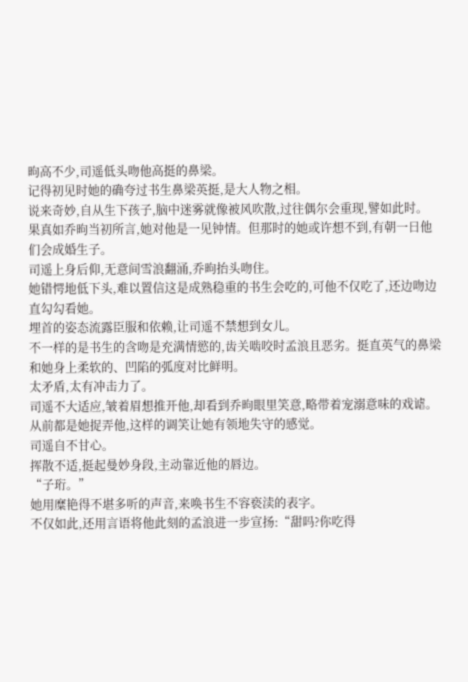昫高不少,司遥低头吻他高挺的鼻梁。
记得初见时她的确夸过书生鼻梁英挺,是大人物之相。
说来奇妙,自从生下孩子,脑中迷雾就像被风吹散,过往偶尔会重现,譬如此时。
果真如乔昫当初所言,她对他是一见钟情。但那时的她或许想不到,有朝一日他们会成婚生子。
司遥上身后仰,无意间雪浪翻涌,乔昫抬头吻住。
她错愕地低下头,难以置信这是成熟稳重的书生会吃的,可他不仅吃了,还边吻边直勾勾看她。
埋首的姿态流露臣服和依赖,让司遥不禁想到女儿。
不一样的是书生的含吻是充满情慾的,齿关啮咬时孟浪且恶劣。挺直英气的鼻梁和她身上柔软的、凹陷的弧度对比鲜明。
太矛盾,太有冲击力了。
司遥不大适应,皱着眉想推开他,却看到乔昫眼里笑意,略带着宠溺意味的戏谑。
从前都是她捉弄他,这样的调笑让她有领地失守的感觉。
司遥自不甘心。
挥散不适,挺起曼妙身段,主动靠近他的唇边。
“子珩。”
她用糜艳得不堪多听的声音,来唤书生不容亵渎的表字。
不仅如此,还用言语将他此刻的孟浪进一步宣扬:“甜吗?你吃得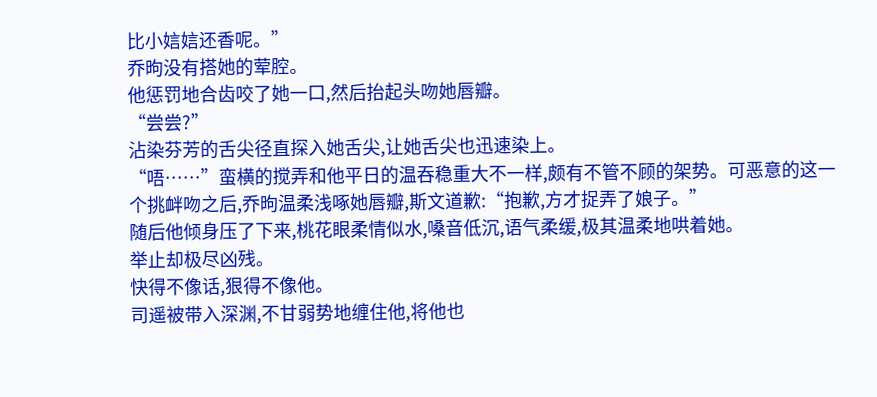比小娮娮还香呢。”
乔昫没有搭她的荤腔。
他惩罚地合齿咬了她一口,然后抬起头吻她唇瓣。
“尝尝?”
沾染芬芳的舌尖径直探入她舌尖,让她舌尖也迅速染上。
“唔……”蛮横的搅弄和他平日的温吞稳重大不一样,颇有不管不顾的架势。可恶意的这一个挑衅吻之后,乔昫温柔浅啄她唇瓣,斯文道歉:“抱歉,方才捉弄了娘子。”
随后他倾身压了下来,桃花眼柔情似水,嗓音低沉,语气柔缓,极其温柔地哄着她。
举止却极尽凶残。
快得不像话,狠得不像他。
司遥被带入深渊,不甘弱势地缠住他,将他也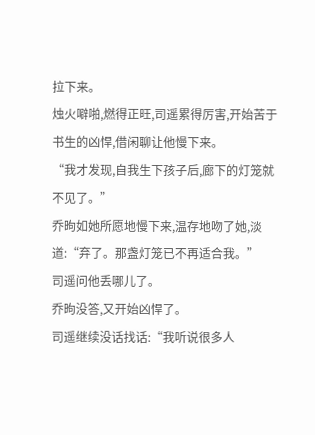拉下来。
烛火噼啪,燃得正旺,司遥累得厉害,开始苦于书生的凶悍,借闲聊让他慢下来。
“我才发现,自我生下孩子后,廊下的灯笼就不见了。”
乔昫如她所愿地慢下来,温存地吻了她,淡道:“弃了。那盏灯笼已不再适合我。”
司遥问他丢哪儿了。
乔昫没答,又开始凶悍了。
司遥继续没话找话:“我听说很多人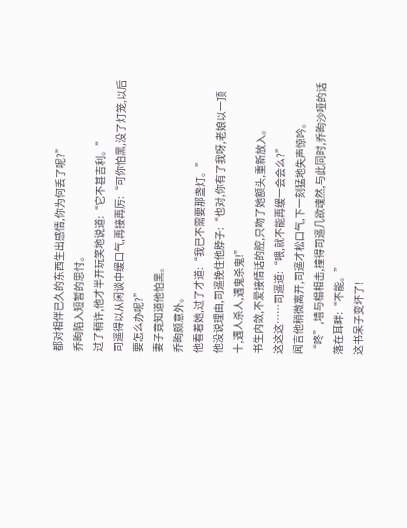都对相伴已久的东西生出感情,你为何丢了呢?”
乔昫陷入短暂的思忖。
过了稍许,他才半开玩笑地说道:“它不甚吉利。”
司遥得以从闲谈中缓口气,再接再厉:“可你怕黑,没了灯笼,以后要怎么办呢?”
妻子竟知道他怕黑。
乔昫颇意外。
他看着她,过了才道:“我已不需要那盏灯。”
他没说理由,司遥挽住他脖子:“也对,你有了我呀,老娘以一顶十,遇人杀人,遇鬼杀鬼!”
书生内敛,不爱接情话的腔,只吻了她额头,重新放入。
这这这……司遥道:“喂,就不能再缓一会会么?”
闻言他稍微离开,司遥才松口气,下一刻猛地失声惊吟。
“咚”,墙与榻相击,撞得司遥几欲魂然,与此同时,乔昫沙哑的话落在耳畔:“不能。”
这书呆子变坏了!